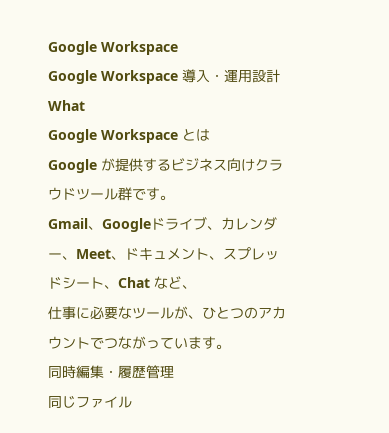Google Workspace
Google Workspace 導入・運用設計
What
Google Workspace とは
Google が提供するビジネス向けクラウドツール群です。
Gmail、Googleドライブ、カレンダー、Meet、ドキュメント、スプレッドシート、Chat など、
仕事に必要なツールが、ひとつのアカウントでつながっています。
同時編集・履歴管理
同じファイル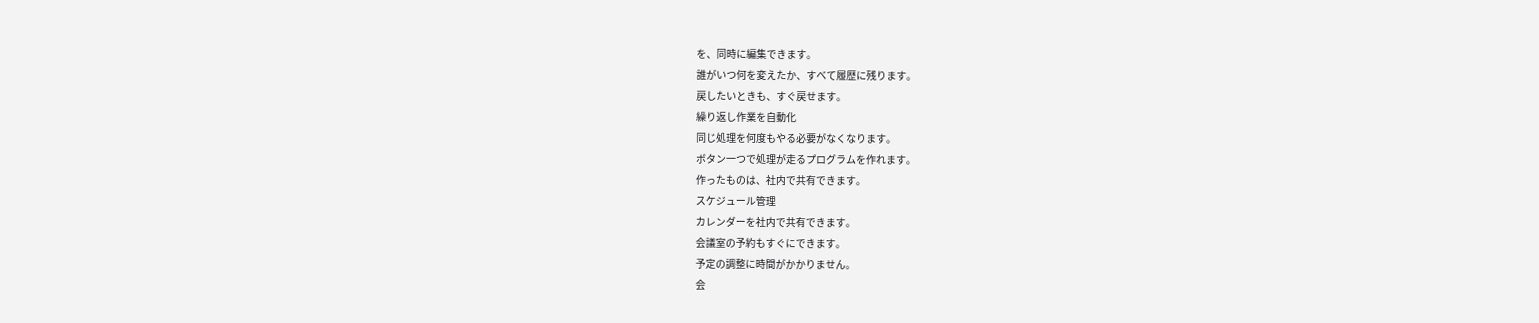を、同時に編集できます。
誰がいつ何を変えたか、すべて履歴に残ります。
戻したいときも、すぐ戻せます。
繰り返し作業を自動化
同じ処理を何度もやる必要がなくなります。
ボタン一つで処理が走るプログラムを作れます。
作ったものは、社内で共有できます。
スケジュール管理
カレンダーを社内で共有できます。
会議室の予約もすぐにできます。
予定の調整に時間がかかりません。
会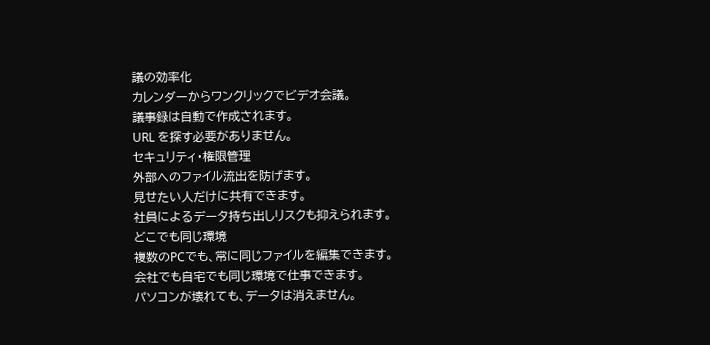議の効率化
カレンダーからワンクリックでビデオ会議。
議事録は自動で作成されます。
URL を探す必要がありません。
セキュリティ・権限管理
外部へのファイル流出を防げます。
見せたい人だけに共有できます。
社員によるデータ持ち出しリスクも抑えられます。
どこでも同じ環境
複数のPCでも、常に同じファイルを編集できます。
会社でも自宅でも同じ環境で仕事できます。
パソコンが壊れても、データは消えません。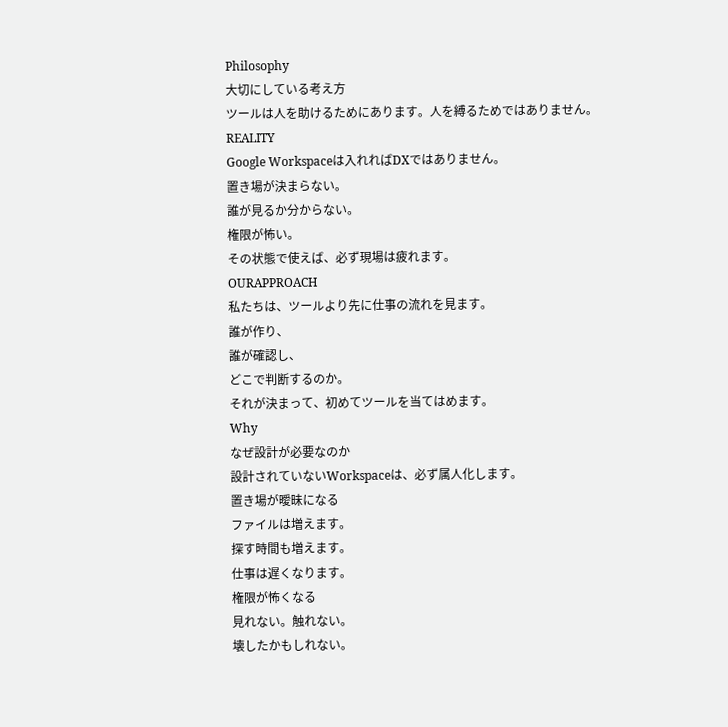Philosophy
大切にしている考え方
ツールは人を助けるためにあります。人を縛るためではありません。
REALITY
Google Workspaceは入れればDXではありません。
置き場が決まらない。
誰が見るか分からない。
権限が怖い。
その状態で使えば、必ず現場は疲れます。
OURAPPROACH
私たちは、ツールより先に仕事の流れを見ます。
誰が作り、
誰が確認し、
どこで判断するのか。
それが決まって、初めてツールを当てはめます。
Why
なぜ設計が必要なのか
設計されていないWorkspaceは、必ず属人化します。
置き場が曖昧になる
ファイルは増えます。
探す時間も増えます。
仕事は遅くなります。
権限が怖くなる
見れない。触れない。
壊したかもしれない。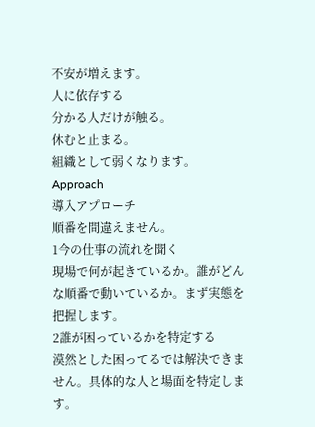不安が増えます。
人に依存する
分かる人だけが触る。
休むと止まる。
組織として弱くなります。
Approach
導入アプローチ
順番を間違えません。
1今の仕事の流れを聞く
現場で何が起きているか。誰がどんな順番で動いているか。まず実態を把握します。
2誰が困っているかを特定する
漠然とした困ってるでは解決できません。具体的な人と場面を特定します。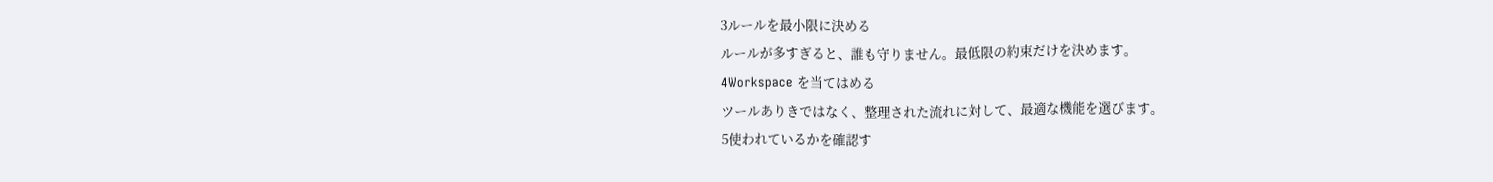3ルールを最小限に決める
ルールが多すぎると、誰も守りません。最低限の約束だけを決めます。
4Workspace を当てはめる
ツールありきではなく、整理された流れに対して、最適な機能を選びます。
5使われているかを確認す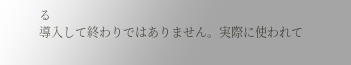る
導入して終わりではありません。実際に使われて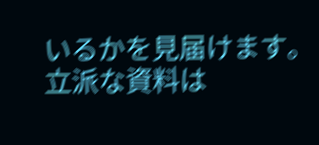いるかを見届けます。
立派な資料は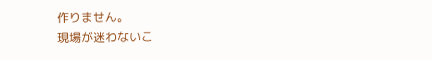作りません。
現場が迷わないこ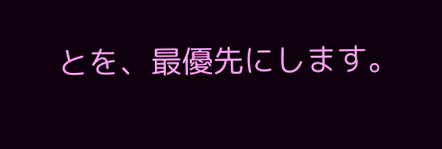とを、最優先にします。